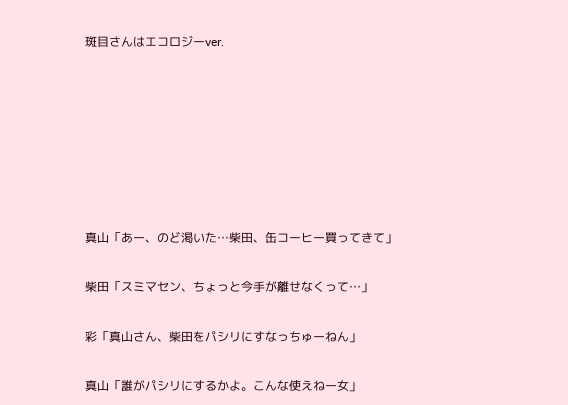斑目さんはエコロジーver.







真山「あー、のど渇いた…柴田、缶コーヒー買ってきて」

柴田「スミマセン、ちょっと今手が離せなくって…」

彩「真山さん、柴田をパシリにすなっちゅーねん」

真山「誰がパシリにするかよ。こんな使えねー女」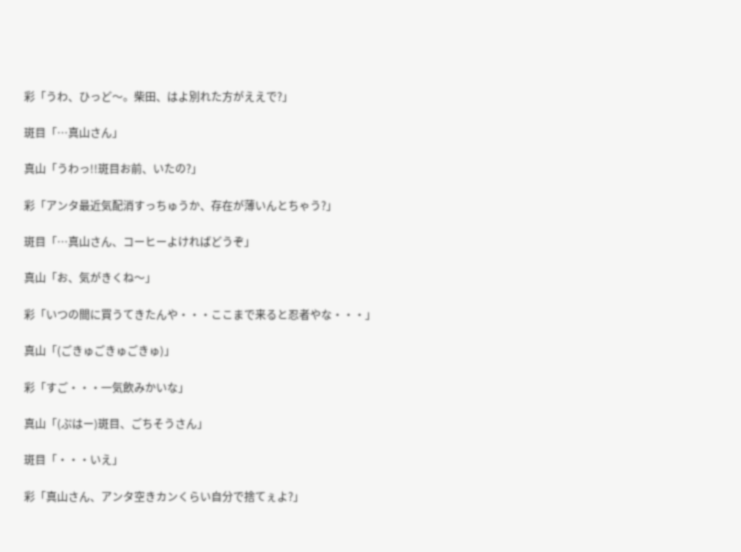彩「うわ、ひっど〜。柴田、はよ別れた方がええで?」

斑目「…真山さん」

真山「うわっ!!斑目お前、いたの?」

彩「アンタ最近気配消すっちゅうか、存在が薄いんとちゃう?」

斑目「…真山さん、コーヒーよければどうぞ」

真山「お、気がきくね〜」

彩「いつの間に買うてきたんや・・・ここまで来ると忍者やな・・・」

真山「(ごきゅごきゅごきゅ)」

彩「すご・・・一気飲みかいな」

真山「(ぷはー)斑目、ごちそうさん」

斑目「・・・いえ」

彩「真山さん、アンタ空きカンくらい自分で捨てぇよ?」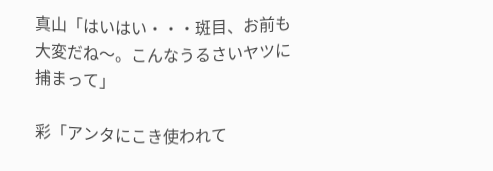真山「はいはい・・・斑目、お前も大変だね〜。こんなうるさいヤツに捕まって」

彩「アンタにこき使われて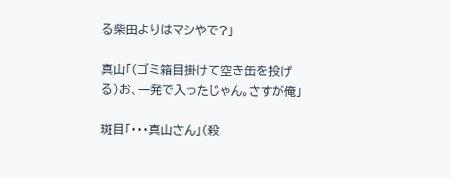る柴田よりはマシやで?」

真山「(ゴミ箱目掛けて空き缶を投げる)お、一発で入ったじゃん。さすが俺」

斑目「・・・真山さん」(殺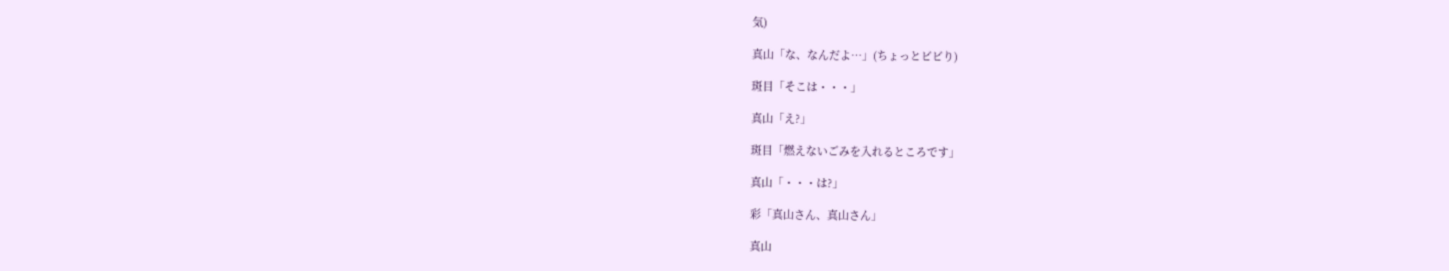気)

真山「な、なんだよ…」(ちょっとビビり)

斑目「そこは・・・」

真山「え?」

斑目「燃えないごみを入れるところです」

真山「・・・は?」

彩「真山さん、真山さん」

真山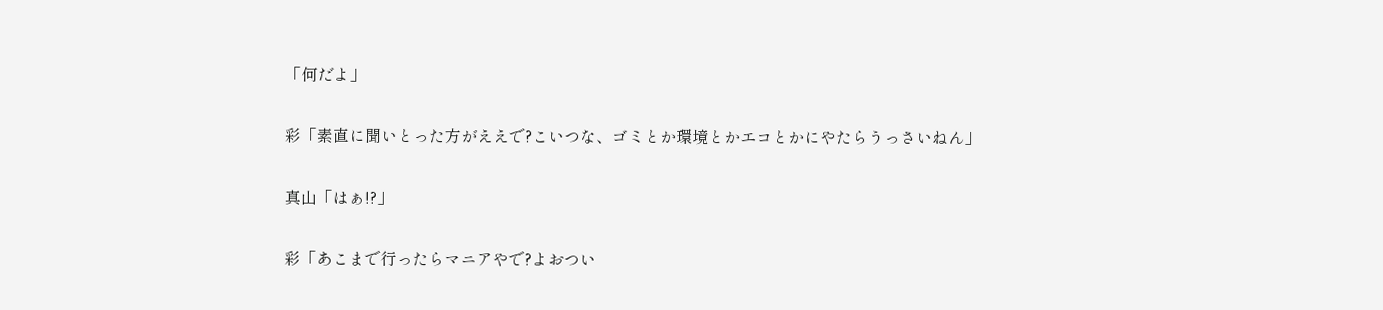「何だよ」

彩「素直に聞いとった方がええで?こいつな、ゴミとか環境とかエコとかにやたらうっさいねん」

真山「はぁ!?」

彩「あこまで行ったらマニアやで?よおつい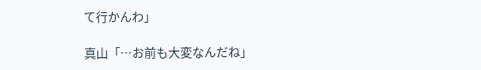て行かんわ」

真山「…お前も大変なんだね」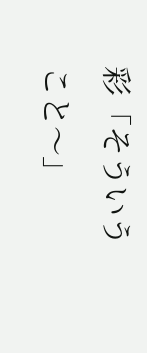彩「そういうこと〜」